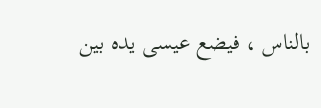بالناس ، فيضع عيسى يده بين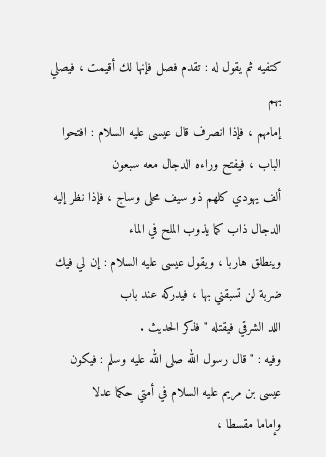كتفيه ثم يقول له : تقدم فصل فإنها لك أقيمت ، فيصلي بهم
إمامهم ، فإذا انصرف قال عيسى عليه السلام : افتحوا الباب ، فيفتح وراءه الدجال معه سبعون
ألف يهودي كلهم ذو سيف محلى وساج ، فإذا نظر إليه الدجال ذاب كما يذوب الملح في الماء
وينطلق هاربا ، ويقول عيسى عليه السلام : إن لي فيك ضربة لن تسبقني بها ، فيدركه عند باب
اللد الشرقي فيقتله " فذكر الحديث .
وفيه : " قال رسول الله صلى الله عليه وسلم : فيكون عيسى بن مريم عليه السلام في أمتي حكما عدلا
وإماما مقسطا ،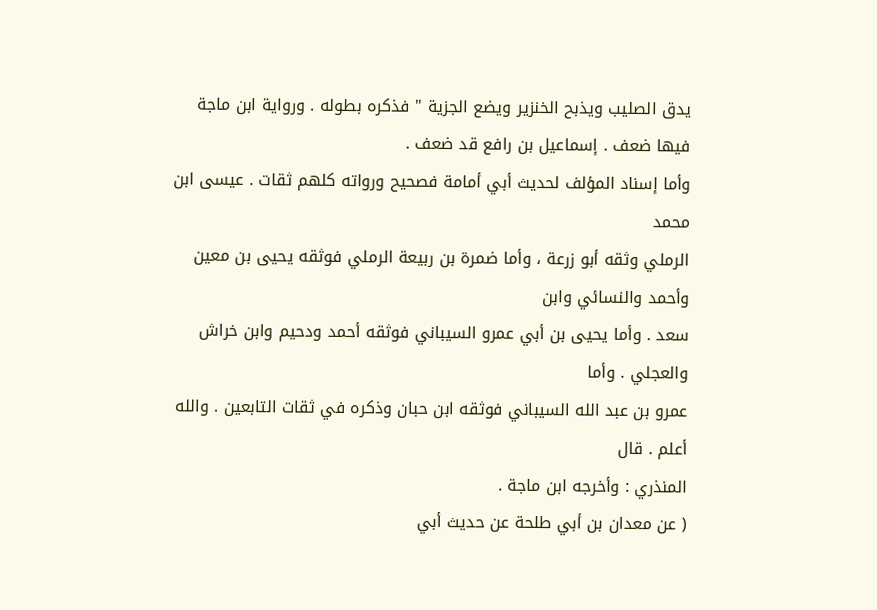يدق الصليب ويذبح الخنزير ويضع الجزية " فذكره بطوله . ورواية ابن ماجة
فيها ضعف . إسماعيل بن رافع قد ضعف .
وأما إسناد المؤلف لحديث أبي أمامة فصحيح ورواته كلهم ثقات . عيسى ابن محمد
الرملي وثقه أبو زرعة ، وأما ضمرة بن ربيعة الرملي فوثقه يحيى بن معين وأحمد والنسائي وابن
سعد . وأما يحيى بن أبي عمرو السيباني فوثقه أحمد ودحيم وابن خراش والعجلي . وأما
عمرو بن عبد الله السيباني فوثقه ابن حبان وذكره في ثقات التابعين . والله أعلم . قال
المنذري : وأخرجه ابن ماجة .
( عن معدان بن أبي طلحة عن حديث أبي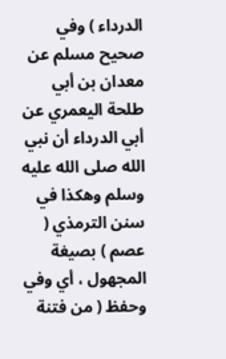الدرداء ) وفي صحيح مسلم عن معدان بن أبي
طلحة اليعمري عن أبي الدرداء أن نبي الله صلى الله عليه وسلم وهكذا في سنن الترمذي ( عصم ) بصيغة
المجهول ، أي وفي وحفظ ( من فتنة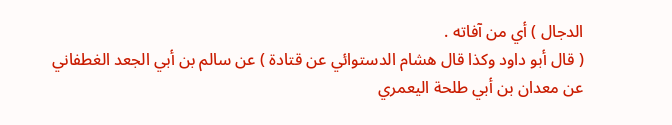الدجال ) أي من آفاته .
( قال أبو داود وكذا قال هشام الدستوائي عن قتادة ) عن سالم بن أبي الجعد الغطفاني
عن معدان بن أبي طلحة اليعمري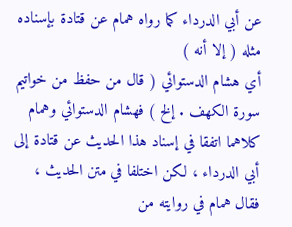عن أبي الدرداء كما رواه همام عن قتادة بإسناده مثله ( إلا أنه )
أي هشام الدستوائي ( قال من حفظ من خواتيم سورة الكهف . إلخ ) فهشام الدستوائي وهمام
كلاهما اتفقا في إسناد هذا الحديث عن قتادة إلى أبي الدرداء ، لكن اختلفا في متن الحديث ،
فقال همام في روايته من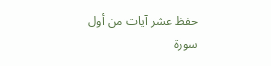حفظ عشر آيات من أول سورة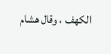الكهف ، وقال هشام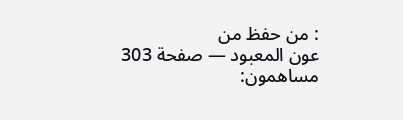: من حفظ من
عون المعبود — صفحة 303
مساهمون: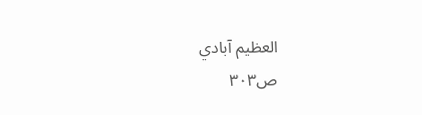العظيم آبادي
ص٣٠٣